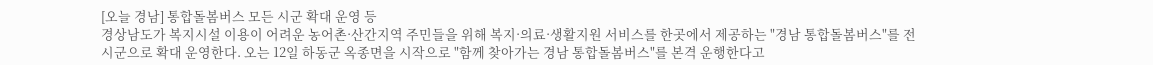[오늘 경남] 통합돌봄버스 모든 시군 확대 운영 등
경상남도가 복지시설 이용이 어려운 농어촌·산간지역 주민들을 위해 복지·의료·생활지원 서비스를 한곳에서 제공하는 "경남 통합돌봄버스"를 전 시군으로 확대 운영한다. 오는 12일 하동군 옥종면을 시작으로 "함께 찾아가는 경남 통합돌봄버스"를 본격 운행한다고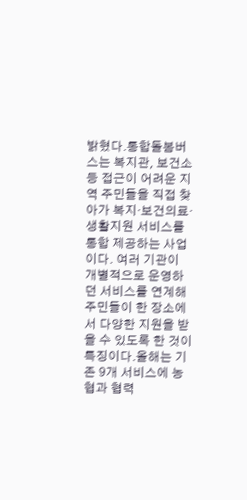밝혔다.통합돌봄버스는 복지관, 보건소 등 접근이 어려운 지역 주민들을 직접 찾아가 복지·보건의료·생활지원 서비스를 통합 제공하는 사업이다. 여러 기관이 개별적으로 운영하던 서비스를 연계해 주민들이 한 장소에서 다양한 지원을 받을 수 있도록 한 것이 특징이다.올해는 기존 9개 서비스에 농협과 협력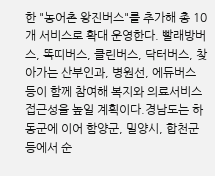한 "농어촌 왕진버스"를 추가해 총 10개 서비스로 확대 운영한다. 빨래방버스, 똑띠버스, 클린버스, 닥터버스, 찾아가는 산부인과, 병원선, 에듀버스 등이 함께 참여해 복지와 의료서비스 접근성을 높일 계획이다.경남도는 하동군에 이어 함양군, 밀양시, 합천군 등에서 순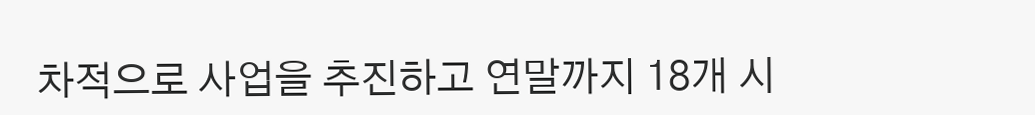차적으로 사업을 추진하고 연말까지 18개 시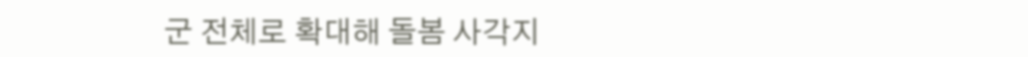군 전체로 확대해 돌봄 사각지